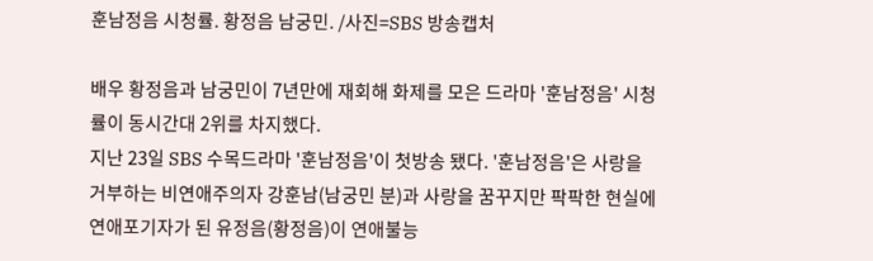훈남정음 시청률. 황정음 남궁민. /사진=SBS 방송캡처

배우 황정음과 남궁민이 7년만에 재회해 화제를 모은 드라마 '훈남정음' 시청률이 동시간대 2위를 차지했다.
지난 23일 SBS 수목드라마 '훈남정음'이 첫방송 됐다. '훈남정음'은 사랑을 거부하는 비연애주의자 강훈남(남궁민 분)과 사랑을 꿈꾸지만 팍팍한 현실에 연애포기자가 된 유정음(황정음)이 연애불능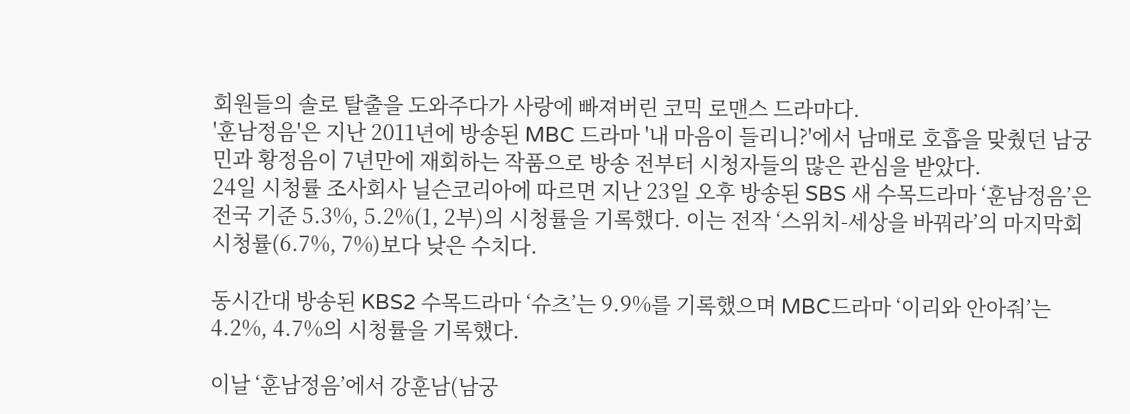회원들의 솔로 탈출을 도와주다가 사랑에 빠져버린 코믹 로맨스 드라마다.
'훈남정음'은 지난 2011년에 방송된 MBC 드라마 '내 마음이 들리니?'에서 남매로 호흡을 맞췄던 남궁민과 황정음이 7년만에 재회하는 작품으로 방송 전부터 시청자들의 많은 관심을 받았다.
24일 시청률 조사회사 닐슨코리아에 따르면 지난 23일 오후 방송된 SBS 새 수목드라마 ‘훈남정음’은 전국 기준 5.3%, 5.2%(1, 2부)의 시청률을 기록했다. 이는 전작 ‘스위치-세상을 바꿔라’의 마지막회 시청률(6.7%, 7%)보다 낮은 수치다.

동시간대 방송된 KBS2 수목드라마 ‘슈츠’는 9.9%를 기록했으며 MBC드라마 ‘이리와 안아줘’는 4.2%, 4.7%의 시청률을 기록했다.

이날 ‘훈남정음’에서 강훈남(남궁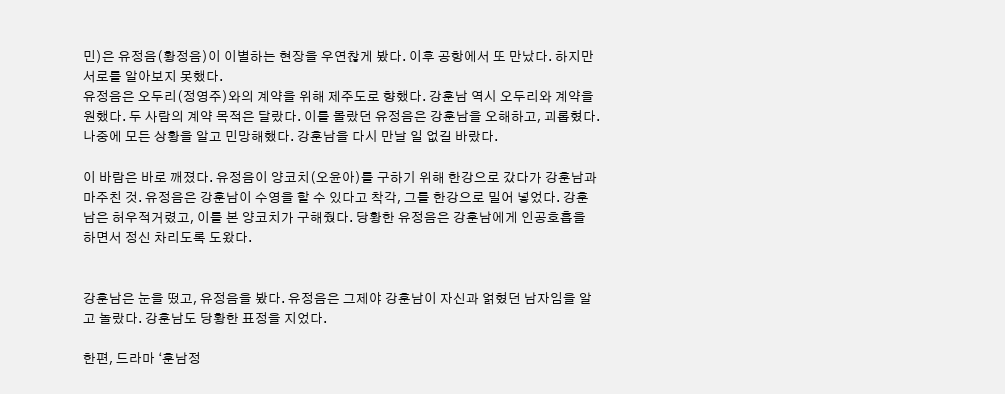민)은 유정음(황정음)이 이별하는 현장을 우연찮게 봤다. 이후 공항에서 또 만났다. 하지만 서로를 알아보지 못했다.
유정음은 오두리(정영주)와의 계약을 위해 제주도로 향했다. 강훈남 역시 오두리와 계약을 원했다. 두 사람의 계약 목적은 달랐다. 이를 몰랐던 유정음은 강훈남을 오해하고, 괴롭혔다. 나중에 모든 상황을 알고 민망해했다. 강훈남을 다시 만날 일 없길 바랐다.

이 바람은 바로 깨졌다. 유정음이 양코치(오윤아)를 구하기 위해 한강으로 갔다가 강훈남과 마주친 것. 유정음은 강훈남이 수영을 할 수 있다고 착각, 그를 한강으로 밀어 넣었다. 강훈남은 허우적거렸고, 이를 본 양코치가 구해줬다. 당황한 유정음은 강훈남에게 인공호흡을 하면서 정신 차리도록 도왔다.


강훈남은 눈을 떴고, 유정음을 봤다. 유정음은 그제야 강훈남이 자신과 얽혔던 남자임을 알고 놀랐다. 강훈남도 당황한 표정을 지었다.

한편, 드라마 ‘훈남정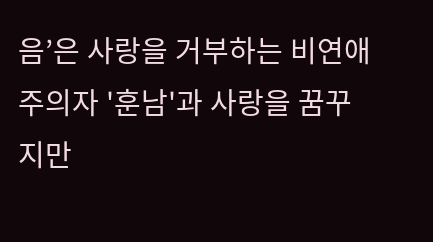음’은 사랑을 거부하는 비연애주의자 '훈남'과 사랑을 꿈꾸지만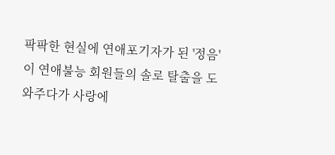팍팍한 현실에 연애포기자가 된 '정음'이 연애불능 회원들의 솔로 탈출을 도와주다가 사랑에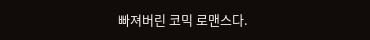빠져버린 코믹 로맨스다.